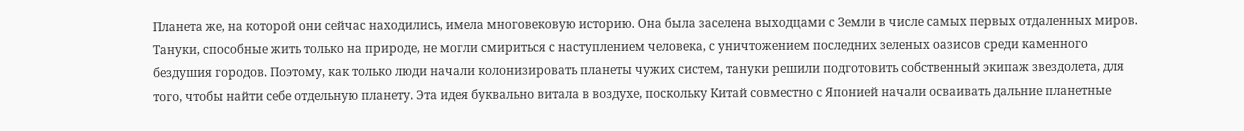Планета же, на которой они сейчас находились, имела многовековую историю. Она была заселена выходцами с Земли в числе самых первых отдаленных миров. Тануки, способные жить только на природе, не могли смириться с наступлением человека, с уничтожением последних зеленых оазисов среди каменного бездушия городов. Поэтому, как только люди начали колонизировать планеты чужих систем, тануки решили подготовить собственный экипаж звездолета, для того, чтобы найти себе отдельную планету. Эта идея буквально витала в воздухе, поскольку Китай совместно с Японией начали осваивать дальние планетные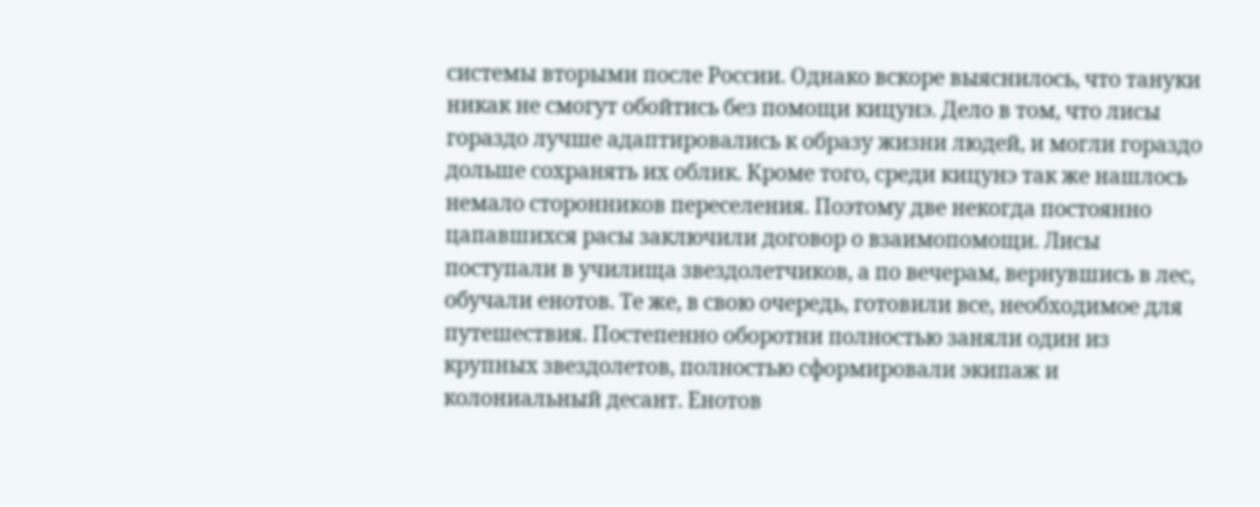системы вторыми после России. Однако вскоре выяснилось, что тануки никак не смогут обойтись без помощи кицунэ. Дело в том, что лисы гораздо лучше адаптировались к образу жизни людей, и могли гораздо дольше сохранять их облик. Кроме того, среди кицунэ так же нашлось немало сторонников переселения. Поэтому две некогда постоянно цапавшихся расы заключили договор о взаимопомощи. Лисы поступали в училища звездолетчиков, а по вечерам, вернувшись в лес, обучали енотов. Те же, в свою очередь, готовили все, необходимое для путешествия. Постепенно оборотни полностью заняли один из крупных звездолетов, полностью сформировали экипаж и колониальный десант. Енотов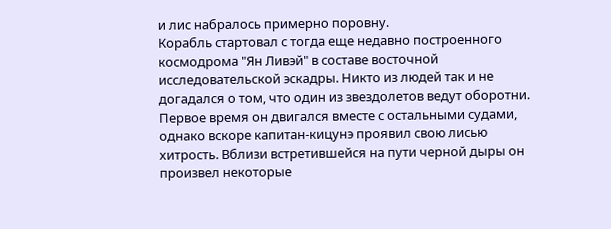и лис набралось примерно поровну.
Корабль стартовал с тогда еще недавно построенного космодрома "Ян Ливэй" в составе восточной исследовательской эскадры. Никто из людей так и не догадался о том, что один из звездолетов ведут оборотни. Первое время он двигался вместе с остальными судами, однако вскоре капитан-кицунэ проявил свою лисью хитрость. Вблизи встретившейся на пути черной дыры он произвел некоторые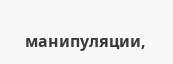манипуляции,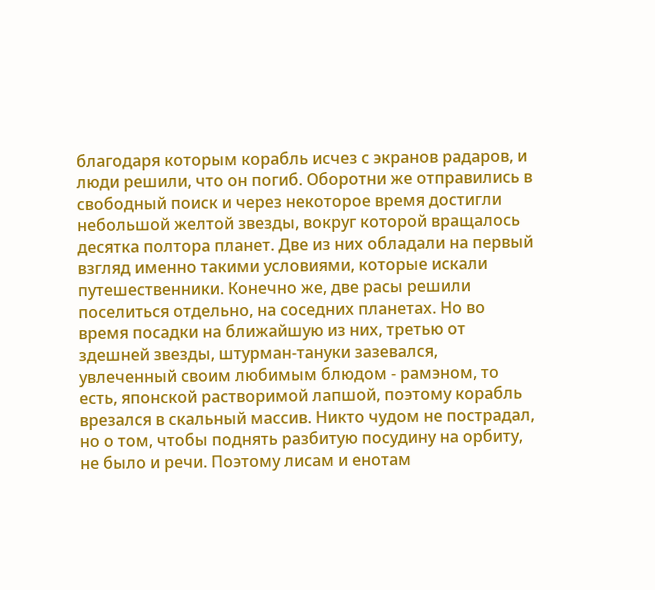благодаря которым корабль исчез с экранов радаров, и люди решили, что он погиб. Оборотни же отправились в свободный поиск и через некоторое время достигли небольшой желтой звезды, вокруг которой вращалось десятка полтора планет. Две из них обладали на первый взгляд именно такими условиями, которые искали путешественники. Конечно же, две расы решили поселиться отдельно, на соседних планетах. Но во время посадки на ближайшую из них, третью от здешней звезды, штурман-тануки зазевался, увлеченный своим любимым блюдом - рамэном, то есть, японской растворимой лапшой, поэтому корабль врезался в скальный массив. Никто чудом не пострадал, но о том, чтобы поднять разбитую посудину на орбиту, не было и речи. Поэтому лисам и енотам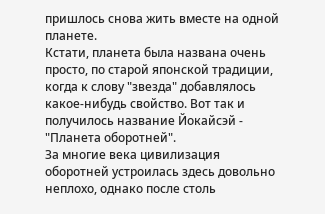пришлось снова жить вместе на одной планете.
Кстати, планета была названа очень просто, по старой японской традиции, когда к слову "звезда" добавлялось какое-нибудь свойство. Вот так и получилось название Йокайсэй - "Планета оборотней".
За многие века цивилизация оборотней устроилась здесь довольно неплохо, однако после столь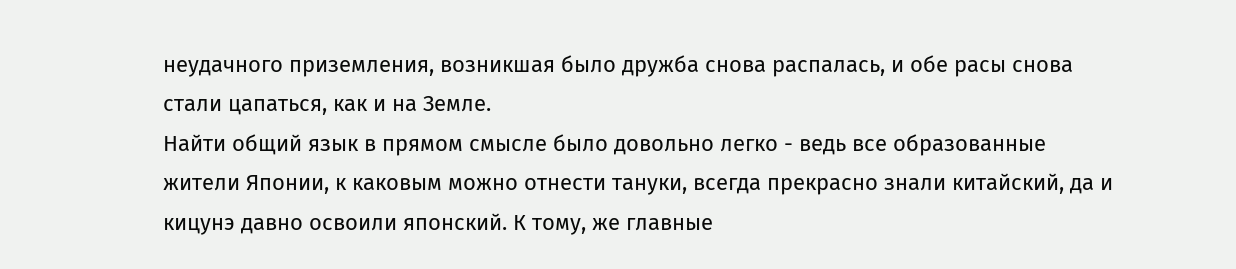неудачного приземления, возникшая было дружба снова распалась, и обе расы снова стали цапаться, как и на Земле.
Найти общий язык в прямом смысле было довольно легко - ведь все образованные жители Японии, к каковым можно отнести тануки, всегда прекрасно знали китайский, да и кицунэ давно освоили японский. К тому, же главные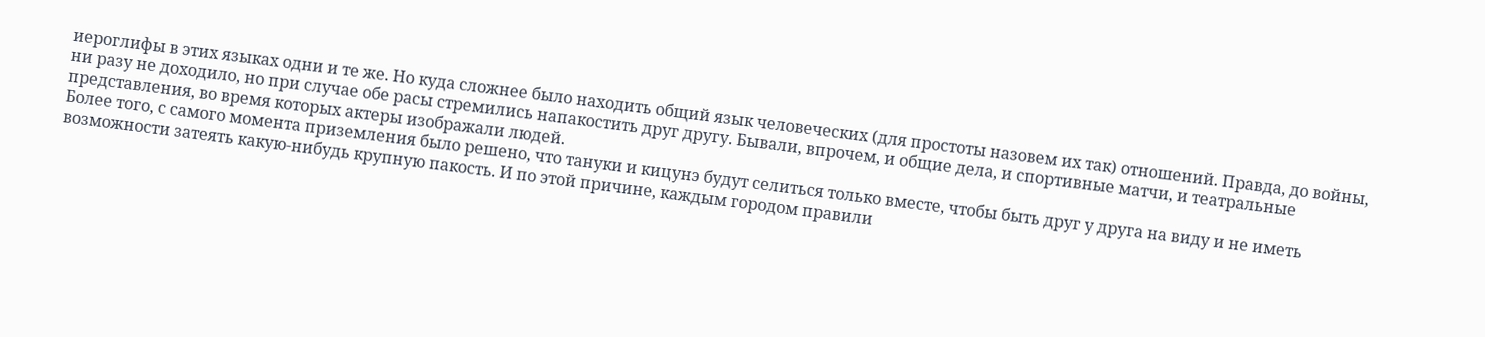иероглифы в этих языках одни и те же. Но куда сложнее было находить общий язык человеческих (для простоты назовем их так) отношений. Правда, до войны, ни разу не доходило, но при случае обе расы стремились напакостить друг другу. Бывали, впрочем, и общие дела, и спортивные матчи, и театральные представления, во время которых актеры изображали людей.
Более того, с самого момента приземления было решено, что тануки и кицунэ будут селиться только вместе, чтобы быть друг у друга на виду и не иметь возможности затеять какую-нибудь крупную пакость. И по этой причине, каждым городом правили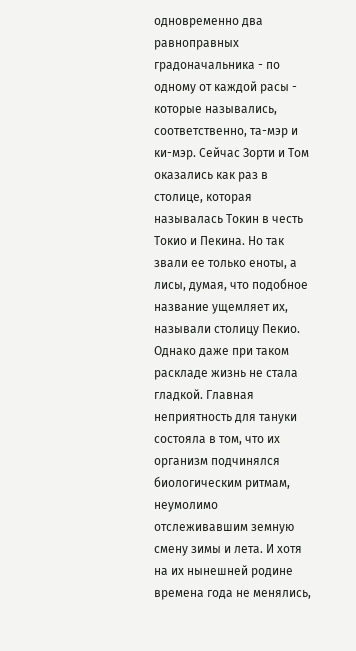одновременно два равноправных градоначальника - по одному от каждой расы - которые назывались, соответственно, та-мэр и ки-мэр. Сейчас Зорти и Том оказались как раз в столице, которая называлась Токин в честь Токио и Пекина. Но так звали ее только еноты, а лисы, думая, что подобное название ущемляет их, называли столицу Пекио.
Однако даже при таком раскладе жизнь не стала гладкой. Главная неприятность для тануки состояла в том, что их организм подчинялся биологическим ритмам, неумолимо отслеживавшим земную смену зимы и лета. И хотя на их нынешней родине времена года не менялись,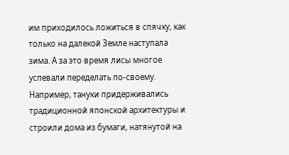им приходилось ложиться в спячку, как только на далекой Земле наступала зима. А за это время лисы многое успевали переделать по-своему. Например, тануки придерживались традиционной японской архитектуры и строили дома из бумаги, натянутой на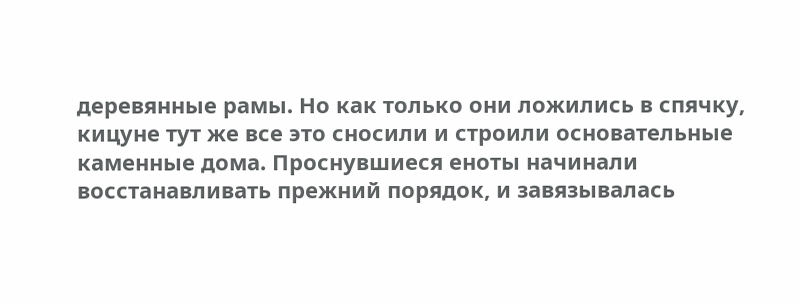деревянные рамы. Но как только они ложились в спячку, кицуне тут же все это сносили и строили основательные каменные дома. Проснувшиеся еноты начинали восстанавливать прежний порядок, и завязывалась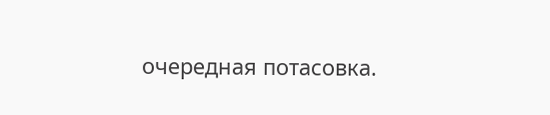очередная потасовка.